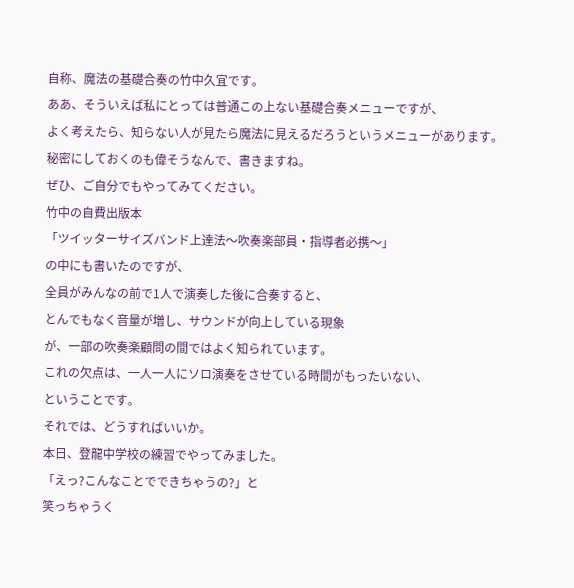自称、魔法の基礎合奏の竹中久宜です。
ああ、そういえば私にとっては普通この上ない基礎合奏メニューですが、
よく考えたら、知らない人が見たら魔法に見えるだろうというメニューがあります。
秘密にしておくのも偉そうなんで、書きますね。
ぜひ、ご自分でもやってみてください。
竹中の自費出版本
「ツイッターサイズバンド上達法〜吹奏楽部員・指導者必携〜」
の中にも書いたのですが、
全員がみんなの前で1人で演奏した後に合奏すると、
とんでもなく音量が増し、サウンドが向上している現象
が、一部の吹奏楽顧問の間ではよく知られています。
これの欠点は、一人一人にソロ演奏をさせている時間がもったいない、
ということです。
それでは、どうすればいいか。
本日、登龍中学校の練習でやってみました。
「えっ?こんなことでできちゃうの?」と
笑っちゃうく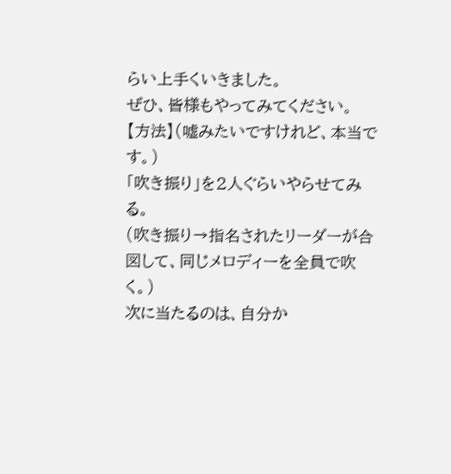らい上手くいきました。
ぜひ、皆様もやってみてください。
【方法】(嘘みたいですけれど、本当です。)
「吹き振り」を2人ぐらいやらせてみる。
(吹き振り→指名されたリーダーが合図して、同じメロディーを全員で吹く。)
次に当たるのは、自分か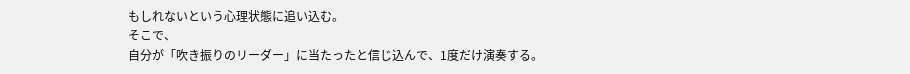もしれないという心理状態に追い込む。
そこで、
自分が「吹き振りのリーダー」に当たったと信じ込んで、1度だけ演奏する。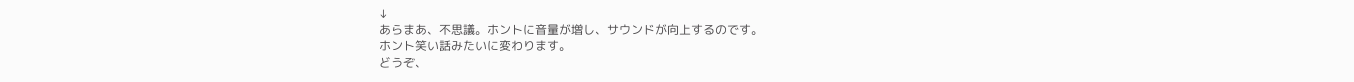↓
あらまあ、不思議。ホントに音量が増し、サウンドが向上するのです。
ホント笑い話みたいに変わります。
どうぞ、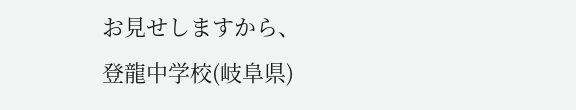お見せしますから、
登龍中学校(岐阜県)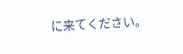に来てください。